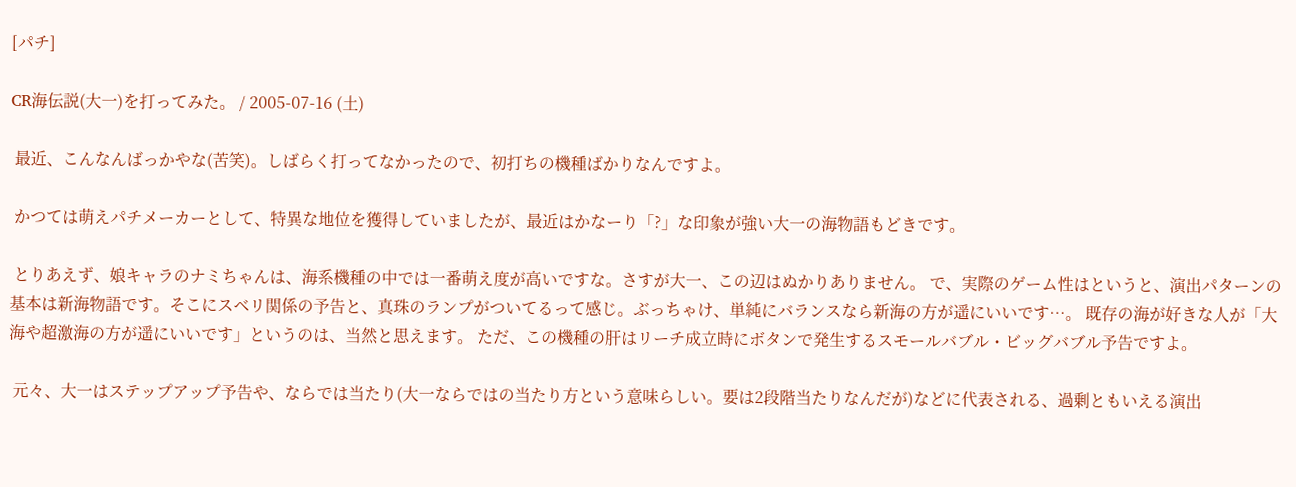[パチ]

CR海伝説(大一)を打ってみた。 / 2005-07-16 (土)

 最近、こんなんばっかやな(苦笑)。しばらく打ってなかったので、初打ちの機種ばかりなんですよ。

 かつては萌えパチメーカーとして、特異な地位を獲得していましたが、最近はかなーり「?」な印象が強い大一の海物語もどきです。

 とりあえず、娘キャラのナミちゃんは、海系機種の中では一番萌え度が高いですな。さすが大一、この辺はぬかりありません。 で、実際のゲーム性はというと、演出パターンの基本は新海物語です。そこにスベリ関係の予告と、真珠のランプがついてるって感じ。ぶっちゃけ、単純にバランスなら新海の方が遥にいいです…。 既存の海が好きな人が「大海や超激海の方が遥にいいです」というのは、当然と思えます。 ただ、この機種の肝はリーチ成立時にボタンで発生するスモールバブル・ビッグバブル予告ですよ。

 元々、大一はステップアップ予告や、ならでは当たり(大一ならではの当たり方という意味らしい。要は2段階当たりなんだが)などに代表される、過剰ともいえる演出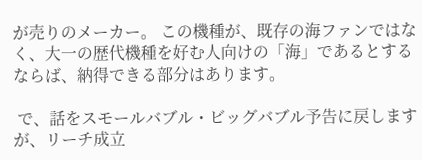が売りのメーカー。 この機種が、既存の海ファンではなく、大一の歴代機種を好む人向けの「海」であるとするならば、納得できる部分はあります。

 で、話をスモールバブル・ビッグバブル予告に戻しますが、リーチ成立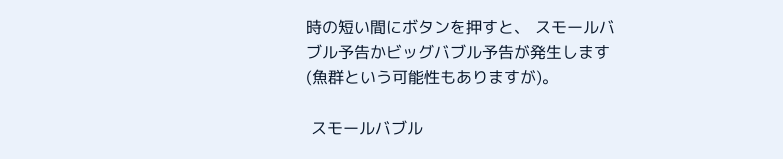時の短い間にボタンを押すと、 スモールバブル予告かビッグバブル予告が発生します(魚群という可能性もありますが)。

 スモールバブル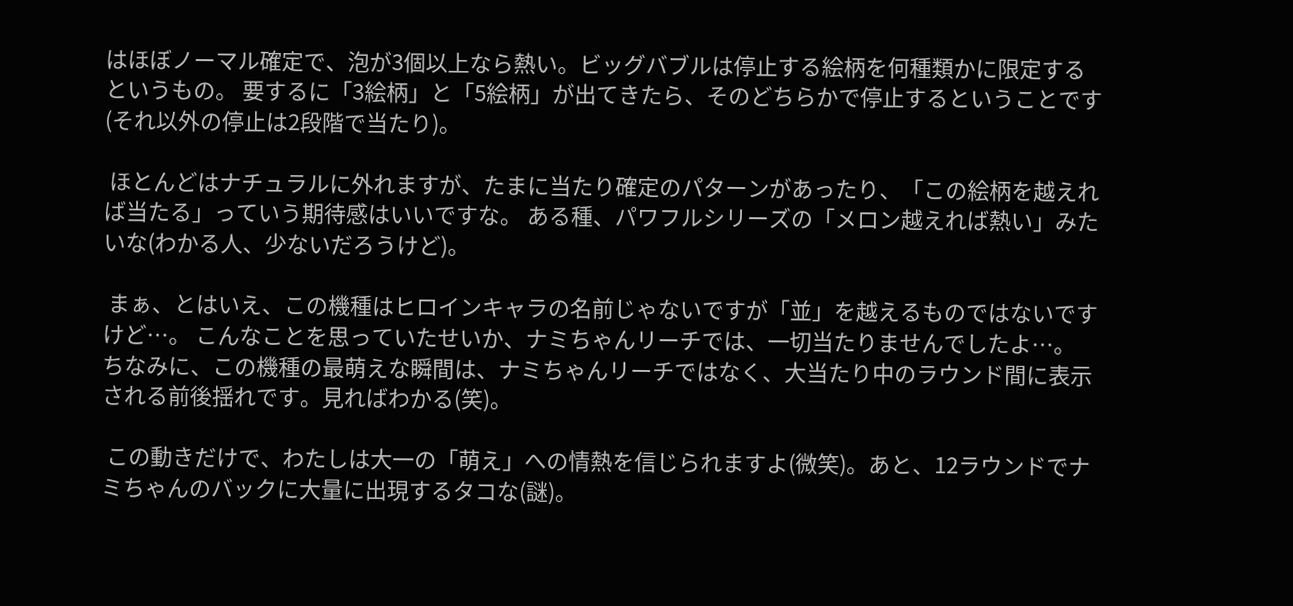はほぼノーマル確定で、泡が3個以上なら熱い。ビッグバブルは停止する絵柄を何種類かに限定するというもの。 要するに「3絵柄」と「5絵柄」が出てきたら、そのどちらかで停止するということです(それ以外の停止は2段階で当たり)。

 ほとんどはナチュラルに外れますが、たまに当たり確定のパターンがあったり、「この絵柄を越えれば当たる」っていう期待感はいいですな。 ある種、パワフルシリーズの「メロン越えれば熱い」みたいな(わかる人、少ないだろうけど)。

 まぁ、とはいえ、この機種はヒロインキャラの名前じゃないですが「並」を越えるものではないですけど…。 こんなことを思っていたせいか、ナミちゃんリーチでは、一切当たりませんでしたよ…。 ちなみに、この機種の最萌えな瞬間は、ナミちゃんリーチではなく、大当たり中のラウンド間に表示される前後揺れです。見ればわかる(笑)。

 この動きだけで、わたしは大一の「萌え」への情熱を信じられますよ(微笑)。あと、12ラウンドでナミちゃんのバックに大量に出現するタコな(謎)。